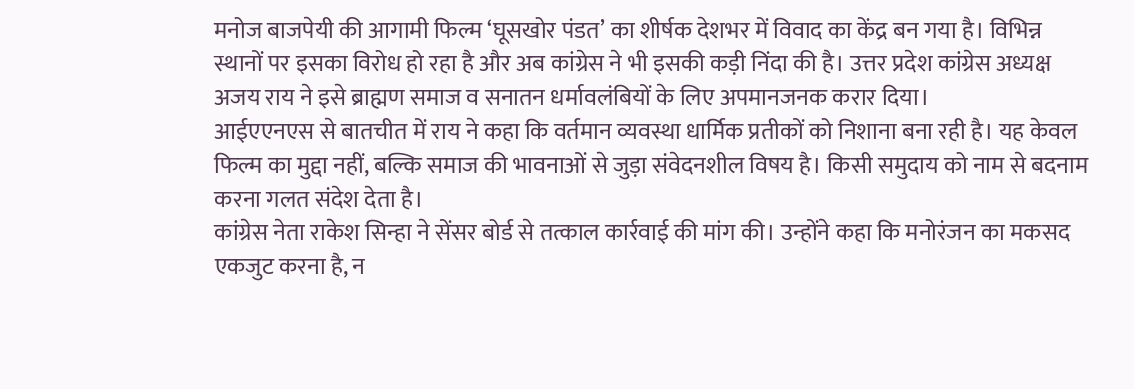मनोज बाजपेयी की आगामी फिल्म ‘घूसखोर पंडत’ का शीर्षक देशभर में विवाद का केंद्र बन गया है। विभिन्न स्थानों पर इसका विरोध हो रहा है और अब कांग्रेस ने भी इसकी कड़ी निंदा की है। उत्तर प्रदेश कांग्रेस अध्यक्ष अजय राय ने इसे ब्राह्मण समाज व सनातन धर्मावलंबियों के लिए अपमानजनक करार दिया।
आईएएनएस से बातचीत में राय ने कहा कि वर्तमान व्यवस्था धार्मिक प्रतीकों को निशाना बना रही है। यह केवल फिल्म का मुद्दा नहीं, बल्कि समाज की भावनाओं से जुड़ा संवेदनशील विषय है। किसी समुदाय को नाम से बदनाम करना गलत संदेश देता है।
कांग्रेस नेता राकेश सिन्हा ने सेंसर बोर्ड से तत्काल कार्रवाई की मांग की। उन्होंने कहा कि मनोरंजन का मकसद एकजुट करना है, न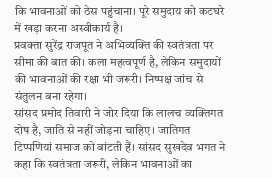कि भावनाओं को ठेस पहुंचाना। पूरे समुदाय को कटघरे में खड़ा करना अस्वीकार्य है।
प्रवक्ता सुरेंद्र राजपूत ने अभिव्यक्ति की स्वतंत्रता पर सीमा की बात की। कला महत्वपूर्ण है, लेकिन समुदायों की भावनाओं की रक्षा भी जरूरी। निष्पक्ष जांच से संतुलन बना रहेगा।
सांसद प्रमोद तिवारी ने जोर दिया कि लालच व्यक्तिगत दोष है, जाति से नहीं जोड़ना चाहिए। जातिगत टिप्पणियां समाज को बांटती हैं। सांसद सुखदेव भगत ने कहा कि स्वतंत्रता जरूरी, लेकिन भावनाओं का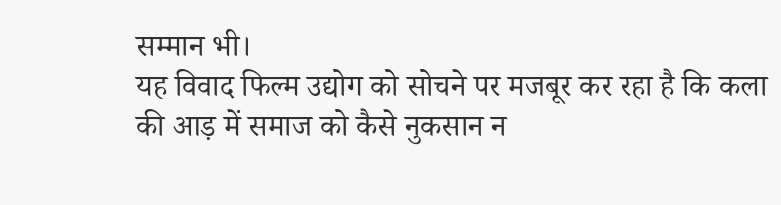सम्मान भी।
यह विवाद फिल्म उद्योग को सोचने पर मजबूर कर रहा है कि कला की आड़ में समाज को कैसे नुकसान न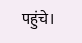पहुंचे।